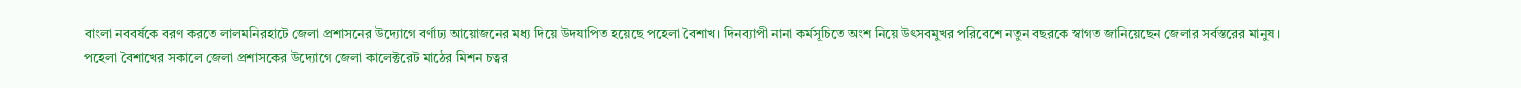বাংলা নববর্ষকে বরণ করতে লালমনিরহাটে জেলা প্রশাসনের উদ্যোগে বর্ণাঢ্য আয়োজনের মধ্য দিয়ে উদযাপিত হয়েছে পহেলা বৈশাখ। দিনব্যাপী নানা কর্মসূচিতে অংশ নিয়ে উৎসবমুখর পরিবেশে নতুন বছরকে স্বাগত জানিয়েছেন জেলার সর্বস্তরের মানুষ।
পহেলা বৈশাখের সকালে জেলা প্রশাসকের উদ্যোগে জেলা কালেক্টরেট মাঠের মিশন চত্বর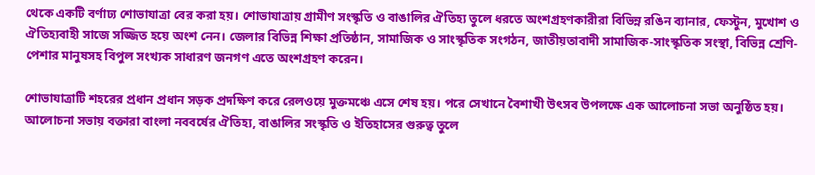থেকে একটি বর্ণাঢ্য শোভাযাত্রা বের করা হয়। শোভাযাত্রায় গ্রামীণ সংস্কৃতি ও বাঙালির ঐতিহ্য তুলে ধরতে অংশগ্রহণকারীরা বিভিন্ন রঙিন ব্যানার, ফেস্টুন, মুখোশ ও ঐতিহ্যবাহী সাজে সজ্জিত হয়ে অংশ নেন। জেলার বিভিন্ন শিক্ষা প্রতিষ্ঠান, সামাজিক ও সাংস্কৃতিক সংগঠন, জাতীয়তাবাদী সামাজিক-সাংস্কৃতিক সংস্থা, বিভিন্ন শ্রেণি-পেশার মানুষসহ বিপুল সংখ্যক সাধারণ জনগণ এতে অংশগ্রহণ করেন।

শোভাযাত্রাটি শহরের প্রধান প্রধান সড়ক প্রদক্ষিণ করে রেলওয়ে মুক্তমঞ্চে এসে শেষ হয়। পরে সেখানে বৈশাখী উৎসব উপলক্ষে এক আলোচনা সভা অনুষ্ঠিত হয়। আলোচনা সভায় বক্তারা বাংলা নববর্ষের ঐতিহ্য, বাঙালির সংস্কৃতি ও ইতিহাসের গুরুত্ব তুলে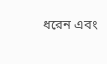ধরেন এবং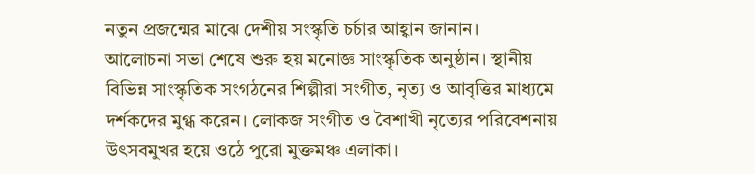নতুন প্রজন্মের মাঝে দেশীয় সংস্কৃতি চর্চার আহ্বান জানান।
আলোচনা সভা শেষে শুরু হয় মনোজ্ঞ সাংস্কৃতিক অনুষ্ঠান। স্থানীয় বিভিন্ন সাংস্কৃতিক সংগঠনের শিল্পীরা সংগীত, নৃত্য ও আবৃত্তির মাধ্যমে দর্শকদের মুগ্ধ করেন। লোকজ সংগীত ও বৈশাখী নৃত্যের পরিবেশনায় উৎসবমুখর হয়ে ওঠে পুরো মুক্তমঞ্চ এলাকা।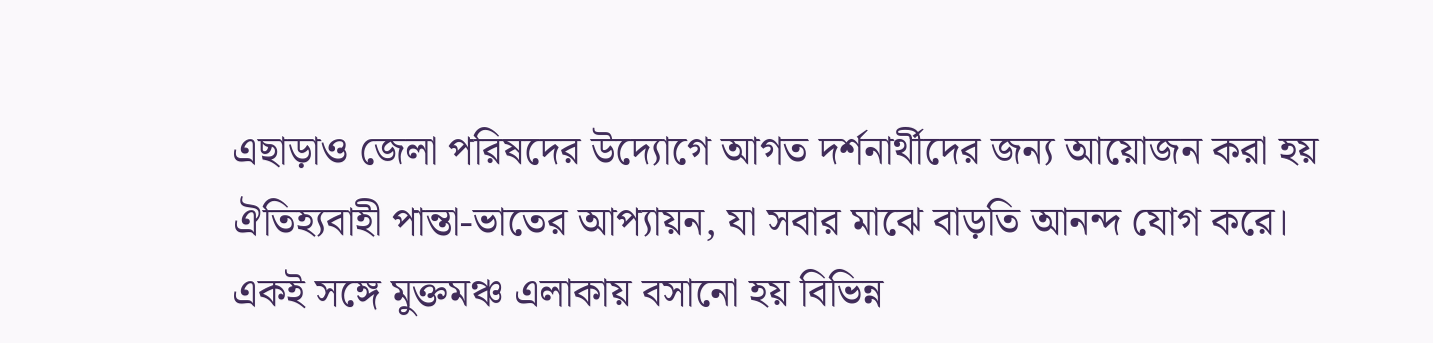এছাড়াও জেলা পরিষদের উদ্যোগে আগত দর্শনার্থীদের জন্য আয়োজন করা হয় ঐতিহ্যবাহী পান্তা-ভাতের আপ্যায়ন, যা সবার মাঝে বাড়তি আনন্দ যোগ করে। একই সঙ্গে মুক্তমঞ্চ এলাকায় বসানো হয় বিভিন্ন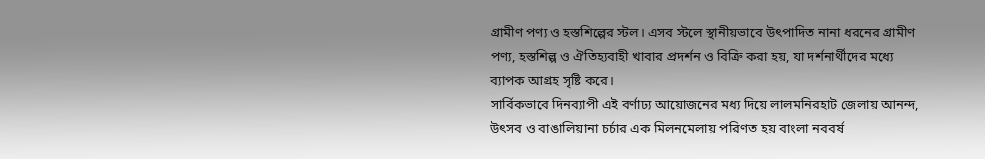গ্রামীণ পণ্য ও হস্তশিল্পের স্টল। এসব স্টলে স্থানীয়ভাবে উৎপাদিত নানা ধরনের গ্রামীণ পণ্য, হস্তশিল্প ও ঐতিহ্যবাহী খাবার প্রদর্শন ও বিক্রি করা হয়, যা দর্শনার্থীদের মধ্যে ব্যাপক আগ্রহ সৃষ্টি করে।
সার্বিকভাবে দিনব্যাপী এই বর্ণাঢ্য আয়োজনের মধ্য দিয়ে লালমনিরহাট জেলায় আনন্দ, উৎসব ও বাঙালিয়ানা চর্চার এক মিলনমেলায় পরিণত হয় বাংলা নববর্ষ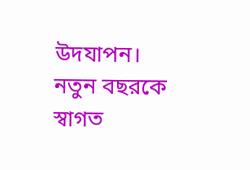উদযাপন। নতুন বছরকে স্বাগত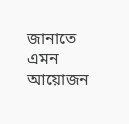জানাতে এমন আয়োজন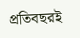প্রতিবছরই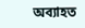অব্যাহত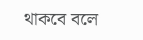থাকবে বলে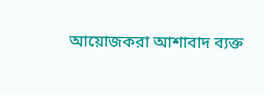আয়োজকরা আশাবাদ ব্যক্ত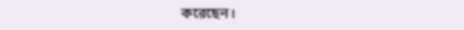করেছেন।